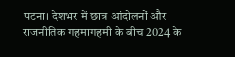पटना। देशभर में छात्र आंदोलनों और राजनीतिक गहमागहमी के बीच 2024 के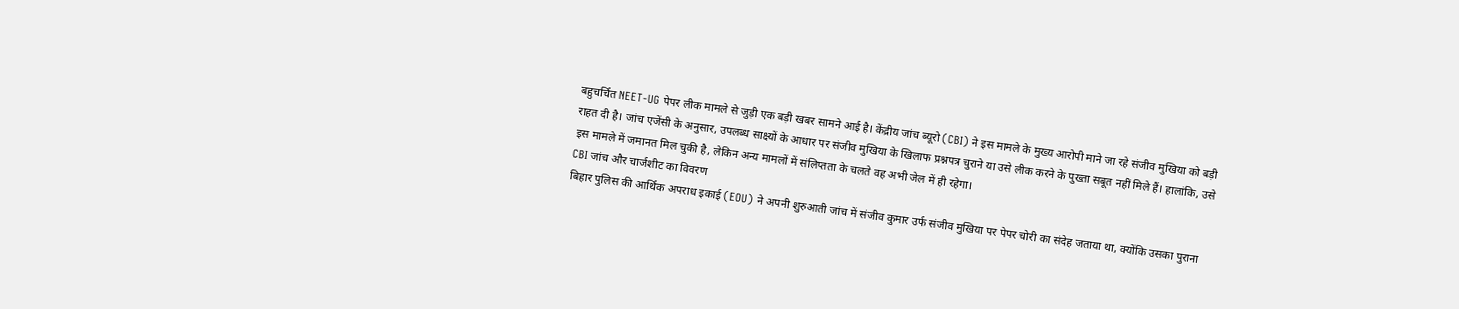बहुचर्चित NEET-UG पेपर लीक मामले से जुड़ी एक बड़ी खबर सामने आई है। केंद्रीय जांच ब्यूरो (CBI) ने इस मामले के मुख्य आरोपी माने जा रहे संजीव मुखिया को बड़ी राहत दी है। जांच एजेंसी के अनुसार, उपलब्ध साक्ष्यों के आधार पर संजीव मुखिया के खिलाफ प्रश्नपत्र चुराने या उसे लीक करने के पुख्ता सबूत नहीं मिले हैं। हालांकि, उसे इस मामले में जमानत मिल चुकी है, लेकिन अन्य मामलों में संलिप्तता के चलते वह अभी जेल में ही रहेगा।
CBI जांच और चार्जशीट का विवरण
बिहार पुलिस की आर्थिक अपराध इकाई (EOU) ने अपनी शुरुआती जांच में संजीव कुमार उर्फ संजीव मुखिया पर पेपर चोरी का संदेह जताया था, क्योंकि उसका पुराना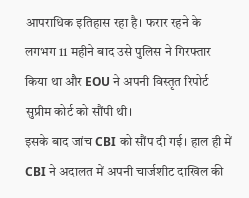आपराधिक इतिहास रहा है। फरार रहने के लगभग 11 महीने बाद उसे पुलिस ने गिरफ्तार किया था और EOU ने अपनी विस्तृत रिपोर्ट सुप्रीम कोर्ट को सौंपी थी।
इसके बाद जांच CBI को सौंप दी गई। हाल ही में CBI ने अदालत में अपनी चार्जशीट दाखिल की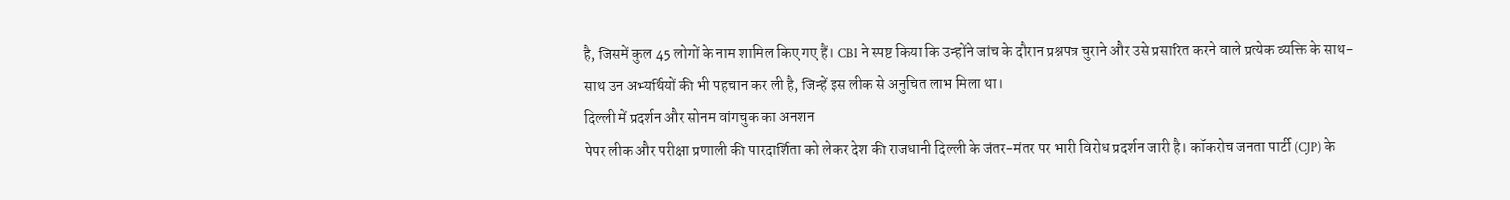है, जिसमें कुल 45 लोगों के नाम शामिल किए गए हैं। CBI ने स्पष्ट किया कि उन्होंने जांच के दौरान प्रश्नपत्र चुराने और उसे प्रसारित करने वाले प्रत्येक व्यक्ति के साथ-साथ उन अभ्यर्थियों की भी पहचान कर ली है, जिन्हें इस लीक से अनुचित लाभ मिला था।
दिल्ली में प्रदर्शन और सोनम वांगचुक का अनशन
पेपर लीक और परीक्षा प्रणाली की पारदार्शिता को लेकर देश की राजधानी दिल्ली के जंतर-मंतर पर भारी विरोध प्रदर्शन जारी है। कॉकरोच जनता पार्टी (CJP) के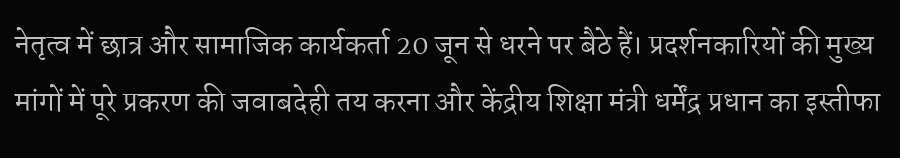नेतृत्व में छात्र और सामाजिक कार्यकर्ता 20 जून से धरने पर बैठे हैं। प्रदर्शनकारियों की मुख्य मांगों में पूरे प्रकरण की जवाबदेही तय करना और केंद्रीय शिक्षा मंत्री धर्मेंद्र प्रधान का इस्तीफा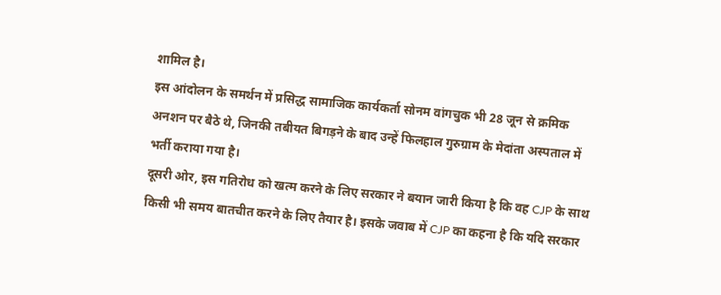शामिल है।
इस आंदोलन के समर्थन में प्रसिद्ध सामाजिक कार्यकर्ता सोनम वांगचुक भी 28 जून से क्रमिक अनशन पर बैठे थे, जिनकी तबीयत बिगड़ने के बाद उन्हें फिलहाल गुरुग्राम के मेदांता अस्पताल में भर्ती कराया गया है।
दूसरी ओर, इस गतिरोध को खत्म करने के लिए सरकार ने बयान जारी किया है कि वह CJP के साथ किसी भी समय बातचीत करने के लिए तैयार है। इसके जवाब में CJP का कहना है कि यदि सरकार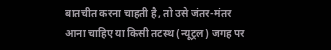बातचीत करना चाहती है, तो उसे जंतर-मंतर आना चाहिए या किसी तटस्थ (न्यूट्रल) जगह पर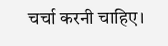चर्चा करनी चाहिए।